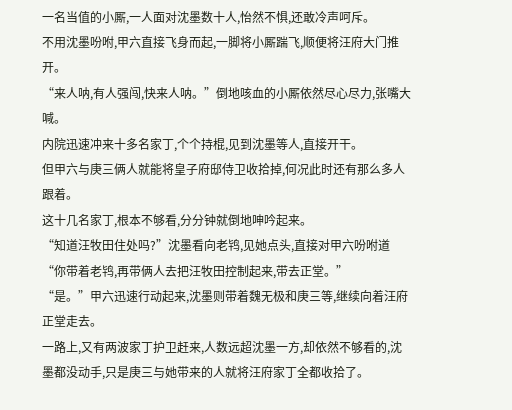一名当值的小厮,一人面对沈墨数十人,怡然不惧,还敢冷声呵斥。
不用沈墨吩咐,甲六直接飞身而起,一脚将小厮踹飞,顺便将汪府大门推开。
“来人呐,有人强闯,快来人呐。”倒地咳血的小厮依然尽心尽力,张嘴大喊。
内院迅速冲来十多名家丁,个个持棍,见到沈墨等人,直接开干。
但甲六与庚三俩人就能将皇子府邸侍卫收拾掉,何况此时还有那么多人跟着。
这十几名家丁,根本不够看,分分钟就倒地呻吟起来。
“知道汪牧田住处吗?”沈墨看向老鸨,见她点头,直接对甲六吩咐道“你带着老鸨,再带俩人去把汪牧田控制起来,带去正堂。”
“是。”甲六迅速行动起来,沈墨则带着魏无极和庚三等,继续向着汪府正堂走去。
一路上,又有两波家丁护卫赶来,人数远超沈墨一方,却依然不够看的,沈墨都没动手,只是庚三与她带来的人就将汪府家丁全都收拾了。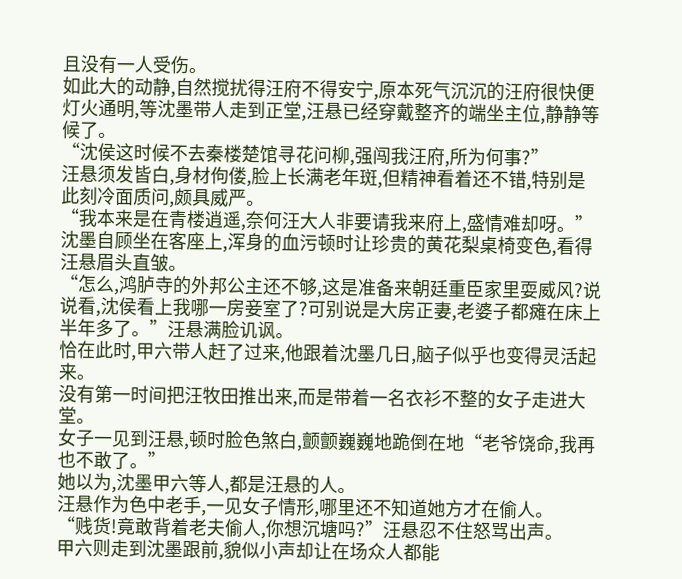且没有一人受伤。
如此大的动静,自然搅扰得汪府不得安宁,原本死气沉沉的汪府很快便灯火通明,等沈墨带人走到正堂,汪悬已经穿戴整齐的端坐主位,静静等候了。
“沈侯这时候不去秦楼楚馆寻花问柳,强闯我汪府,所为何事?”
汪悬须发皆白,身材佝偻,脸上长满老年斑,但精神看着还不错,特别是此刻冷面质问,颇具威严。
“我本来是在青楼逍遥,奈何汪大人非要请我来府上,盛情难却呀。”沈墨自顾坐在客座上,浑身的血污顿时让珍贵的黄花梨桌椅变色,看得汪悬眉头直皱。
“怎么,鸿胪寺的外邦公主还不够,这是准备来朝廷重臣家里耍威风?说说看,沈侯看上我哪一房妾室了?可别说是大房正妻,老婆子都瘫在床上半年多了。”汪悬满脸讥讽。
恰在此时,甲六带人赶了过来,他跟着沈墨几日,脑子似乎也变得灵活起来。
没有第一时间把汪牧田推出来,而是带着一名衣衫不整的女子走进大堂。
女子一见到汪悬,顿时脸色煞白,颤颤巍巍地跪倒在地“老爷饶命,我再也不敢了。”
她以为,沈墨甲六等人,都是汪悬的人。
汪悬作为色中老手,一见女子情形,哪里还不知道她方才在偷人。
“贱货!竟敢背着老夫偷人,你想沉塘吗?”汪悬忍不住怒骂出声。
甲六则走到沈墨跟前,貌似小声却让在场众人都能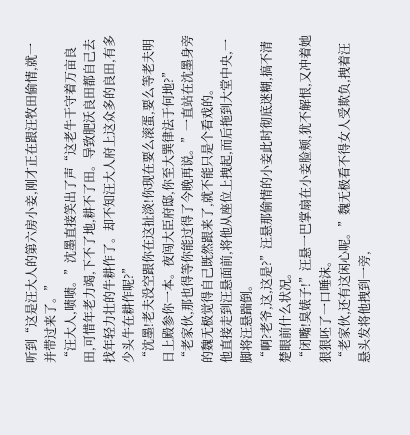听到“这是汪大人的第六房小妾,刚才正在跟汪牧田偷情,就一并带过来了。”
“汪大人,啧啧。”沈墨直接笑出了声“这老牛干守着万亩良田,可惜年老力竭,下不了地,耕不了田。导致肥沃良田都自己去找年轻力壮的牛耕作了。却不知汪大人府上这众多的良田,有多少头牛在耕作呢?”
“沈墨!老夫没空跟你在这扯淡!你现在要么滚蛋,要么等老夫明日上殿参你一本。夜闯大臣府邸,你至大巽律法于何地?”
“老家伙,那也得等你能过得了今晚再说。”一直站在沈墨身旁的魏无极觉得自己既然跟来了,就不能只是个看戏的。
他直接走到汪悬面前,将他从座位上拽起,而后拖到大堂中央,一脚将汪悬踹倒。
“啊?老爷,这,这是?”汪悬那偷情的小妾此时彻底迷糊,搞不清楚眼前什么状况。
“闭嘴!臭婊子!”汪悬一巴掌扇在小妾脸颊,犹不解恨,又冲着她狠狠呸了一口唾沫。
“老家伙,还有这闲心呢。”魏无极看不得女人受欺负,拽着汪悬头发将他拽到一旁,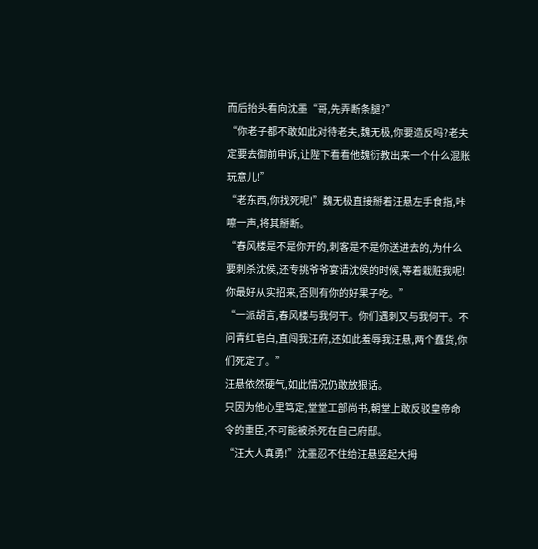而后抬头看向沈墨“哥,先弄断条腿?”
“你老子都不敢如此对待老夫,魏无极,你要造反吗?老夫定要去御前申诉,让陛下看看他魏衍教出来一个什么混账玩意儿!”
“老东西,你找死呢!”魏无极直接掰着汪悬左手食指,咔嚓一声,将其掰断。
“春风楼是不是你开的,刺客是不是你送进去的,为什么要刺杀沈侯,还专挑爷爷宴请沈侯的时候,等着栽赃我呢!你最好从实招来,否则有你的好果子吃。”
“一派胡言,春风楼与我何干。你们遇刺又与我何干。不问青红皂白,直闯我汪府,还如此羞辱我汪悬,两个蠢货,你们死定了。”
汪悬依然硬气,如此情况仍敢放狠话。
只因为他心里笃定,堂堂工部尚书,朝堂上敢反驳皇帝命令的重臣,不可能被杀死在自己府邸。
“汪大人真勇!”沈墨忍不住给汪悬竖起大拇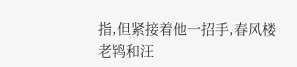指,但紧接着他一招手,春风楼老鸨和汪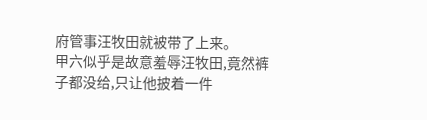府管事汪牧田就被带了上来。
甲六似乎是故意羞辱汪牧田,竟然裤子都没给,只让他披着一件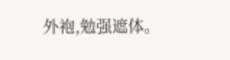外袍,勉强遮体。